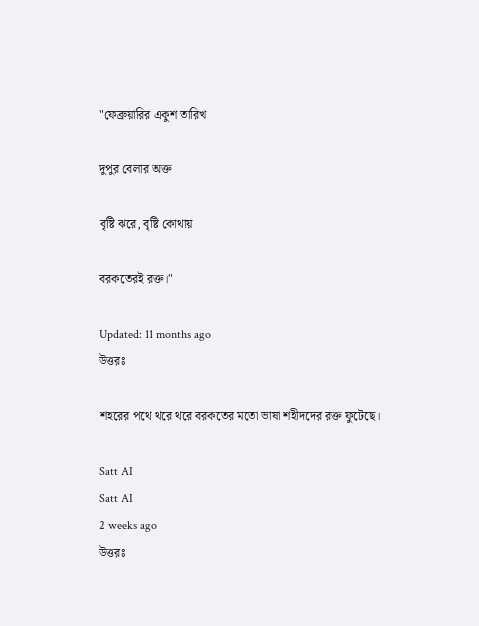"ফেব্রুয়ারির একুশ তারিখ

দুপুর বেলার অক্ত

বৃষ্টি ঝরে, বৃষ্টি কোথায়

বরকতেরই রক্ত।"

Updated: 11 months ago
উত্তরঃ

শহরের পথে থরে থরে বরকতের মতো ভাষা শহীদদের রক্ত ফুটেছে।

Satt AI
Satt AI
2 weeks ago
উত্তরঃ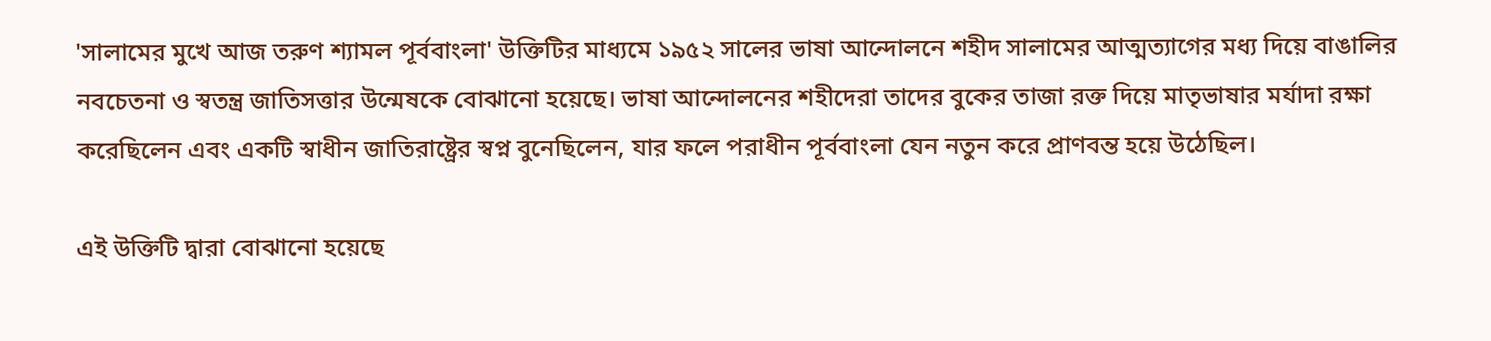'সালামের মুখে আজ তরুণ শ্যামল পূর্ববাংলা' উক্তিটির মাধ্যমে ১৯৫২ সালের ভাষা আন্দোলনে শহীদ সালামের আত্মত্যাগের মধ্য দিয়ে বাঙালির নবচেতনা ও স্বতন্ত্র জাতিসত্তার উন্মেষকে বোঝানো হয়েছে। ভাষা আন্দোলনের শহীদেরা তাদের বুকের তাজা রক্ত দিয়ে মাতৃভাষার মর্যাদা রক্ষা করেছিলেন এবং একটি স্বাধীন জাতিরাষ্ট্রের স্বপ্ন বুনেছিলেন, যার ফলে পরাধীন পূর্ববাংলা যেন নতুন করে প্রাণবন্ত হয়ে উঠেছিল।

এই উক্তিটি দ্বারা বোঝানো হয়েছে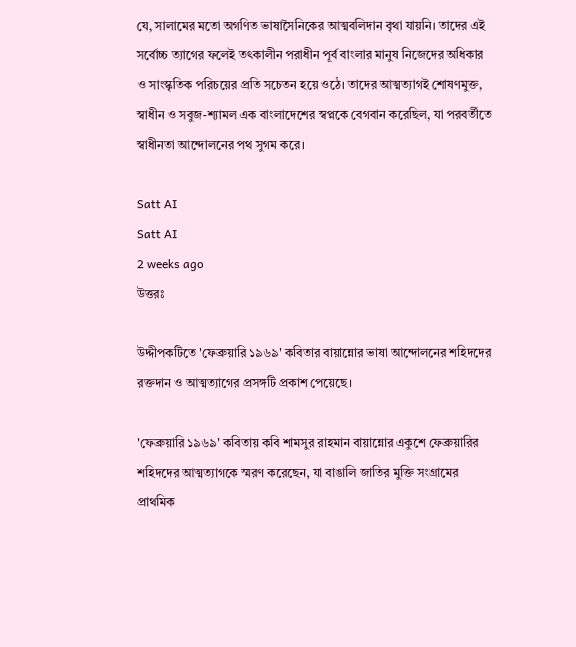যে, সালামের মতো অগণিত ভাষাসৈনিকের আত্মবলিদান বৃথা যায়নি। তাদের এই সর্বোচ্চ ত্যাগের ফলেই তৎকালীন পরাধীন পূর্ব বাংলার মানুষ নিজেদের অধিকার ও সাংস্কৃতিক পরিচয়ের প্রতি সচেতন হয়ে ওঠে। তাদের আত্মত্যাগই শোষণমুক্ত, স্বাধীন ও সবুজ-শ্যামল এক বাংলাদেশের স্বপ্নকে বেগবান করেছিল, যা পরবর্তীতে স্বাধীনতা আন্দোলনের পথ সুগম করে।

Satt AI
Satt AI
2 weeks ago
উত্তরঃ

উদ্দীপকটিতে 'ফেব্রুয়ারি ১৯৬৯' কবিতার বায়ান্নোর ভাষা আন্দোলনের শহিদদের রক্তদান ও আত্মত্যাগের প্রসঙ্গটি প্রকাশ পেয়েছে।

'ফেব্রুয়ারি ১৯৬৯' কবিতায় কবি শামসুর রাহমান বায়ান্নোর একুশে ফেব্রুয়ারির শহিদদের আত্মত্যাগকে স্মরণ করেছেন, যা বাঙালি জাতির মুক্তি সংগ্রামের প্রাথমিক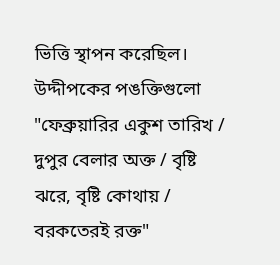ভিত্তি স্থাপন করেছিল। উদ্দীপকের পঙক্তিগুলো "ফেব্রুয়ারির একুশ তারিখ / দুপুর বেলার অক্ত / বৃষ্টি ঝরে, বৃষ্টি কোথায় / বরকতেরই রক্ত"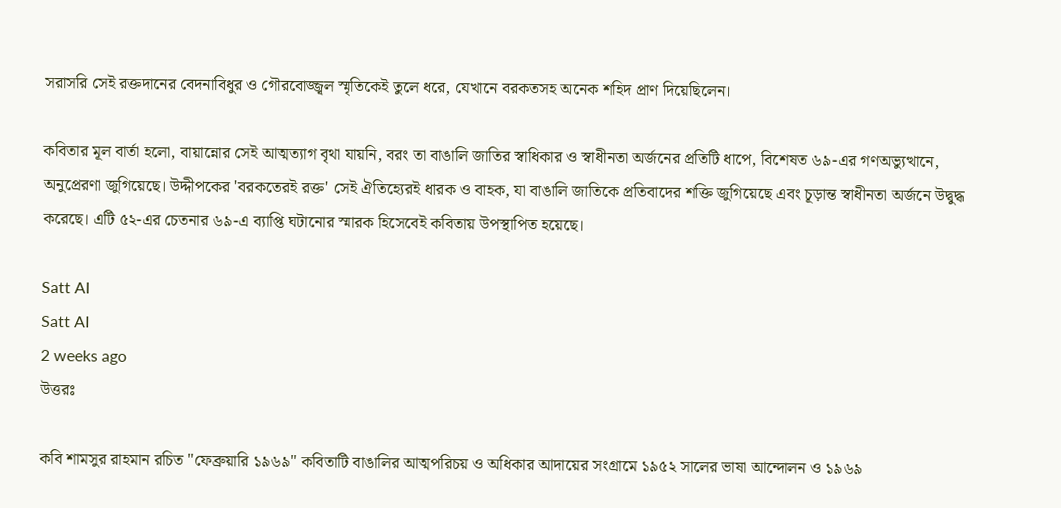সরাসরি সেই রক্তদানের বেদনাবিধুর ও গৌরবোজ্জ্বল স্মৃতিকেই তুলে ধরে, যেখানে বরকতসহ অনেক শহিদ প্রাণ দিয়েছিলেন।

কবিতার মূল বার্তা হলো, বায়ান্নোর সেই আত্মত্যাগ বৃথা যায়নি, বরং তা বাঙালি জাতির স্বাধিকার ও স্বাধীনতা অর্জনের প্রতিটি ধাপে, বিশেষত ৬৯-এর গণঅভ্যুত্থানে, অনুপ্রেরণা জুগিয়েছে। উদ্দীপকের 'বরকতেরই রক্ত' সেই ঐতিহ্যেরই ধারক ও বাহক, যা বাঙালি জাতিকে প্রতিবাদের শক্তি জুগিয়েছে এবং চূড়ান্ত স্বাধীনতা অর্জনে উদ্বুদ্ধ করেছে। এটি ৫২-এর চেতনার ৬৯-এ ব্যাপ্তি ঘটানোর স্মারক হিসেবেই কবিতায় উপস্থাপিত হয়েছে।

Satt AI
Satt AI
2 weeks ago
উত্তরঃ

কবি শামসুর রাহমান রচিত "ফেব্রুয়ারি ১৯৬৯" কবিতাটি বাঙালির আত্মপরিচয় ও অধিকার আদায়ের সংগ্রামে ১৯৫২ সালের ভাষা আন্দোলন ও ১৯৬৯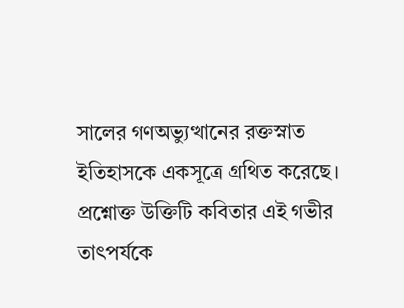সালের গণঅভ্যুত্থানের রক্তস্নাত ইতিহাসকে একসূত্রে গ্রথিত করেছে। প্রশ্নোক্ত উক্তিটি কবিতার এই গভীর তাৎপর্যকে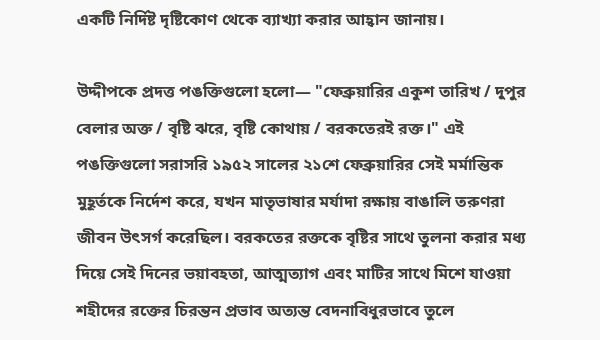একটি নির্দিষ্ট দৃষ্টিকোণ থেকে ব্যাখ্যা করার আহ্বান জানায়।

উদ্দীপকে প্রদত্ত পঙক্তিগুলো হলো— "ফেব্রুয়ারির একুশ তারিখ / দুপুর বেলার অক্ত / বৃষ্টি ঝরে, বৃষ্টি কোথায় / বরকতেরই রক্ত।" এই পঙক্তিগুলো সরাসরি ১৯৫২ সালের ২১শে ফেব্রুয়ারির সেই মর্মান্তিক মুহূর্তকে নির্দেশ করে, যখন মাতৃভাষার মর্যাদা রক্ষায় বাঙালি তরুণরা জীবন উৎসর্গ করেছিল। বরকতের রক্তকে বৃষ্টির সাথে তুলনা করার মধ্য দিয়ে সেই দিনের ভয়াবহতা, আত্মত্যাগ এবং মাটির সাথে মিশে যাওয়া শহীদের রক্তের চিরন্তন প্রভাব অত্যন্ত বেদনাবিধুরভাবে তুলে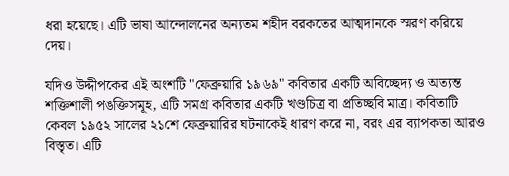ধরা হয়েছে। এটি ভাষা আন্দোলনের অন্যতম শহীদ বরকতের আত্মদানকে স্মরণ করিয়ে দেয়।

যদিও উদ্দীপকের এই অংশটি "ফেব্রুয়ারি ১৯৬৯" কবিতার একটি অবিচ্ছেদ্য ও অত্যন্ত শক্তিশালী পঙক্তিসমূহ, এটি সমগ্র কবিতার একটি খণ্ডচিত্র বা প্রতিচ্ছবি মাত্র। কবিতাটি কেবল ১৯৫২ সালের ২১শে ফেব্রুয়ারির ঘটনাকেই ধারণ করে না, বরং এর ব্যাপকতা আরও বিস্তৃত। এটি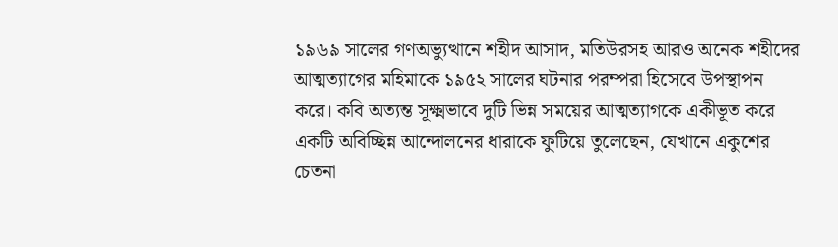১৯৬৯ সালের গণঅভ্যুত্থানে শহীদ আসাদ, মতিউরসহ আরও অনেক শহীদের আত্মত্যাগের মহিমাকে ১৯৫২ সালের ঘটনার পরম্পরা হিসেবে উপস্থাপন করে। কবি অত্যন্ত সূক্ষ্মভাবে দুটি ভিন্ন সময়ের আত্মত্যাগকে একীভূত করে একটি অবিচ্ছিন্ন আন্দোলনের ধারাকে ফুটিয়ে তুলেছেন, যেখানে একুশের চেতনা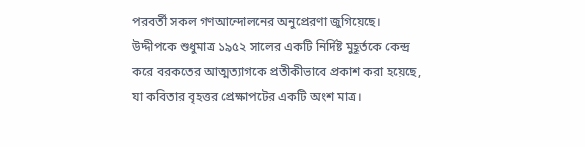পরবর্তী সকল গণআন্দোলনের অনুপ্রেরণা জুগিয়েছে। উদ্দীপকে শুধুমাত্র ১৯৫২ সালের একটি নির্দিষ্ট মুহূর্তকে কেন্দ্র করে বরকতের আত্মত্যাগকে প্রতীকীভাবে প্রকাশ করা হয়েছে, যা কবিতার বৃহত্তর প্রেক্ষাপটের একটি অংশ মাত্র।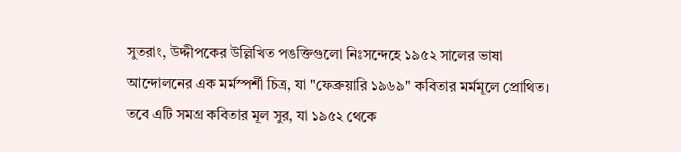সুতরাং, উদ্দীপকের উল্লিখিত পঙক্তিগুলো নিঃসন্দেহে ১৯৫২ সালের ভাষা আন্দোলনের এক মর্মস্পর্শী চিত্র, যা "ফেব্রুয়ারি ১৯৬৯" কবিতার মর্মমূলে প্রোথিত। তবে এটি সমগ্র কবিতার মূল সুর, যা ১৯৫২ থেকে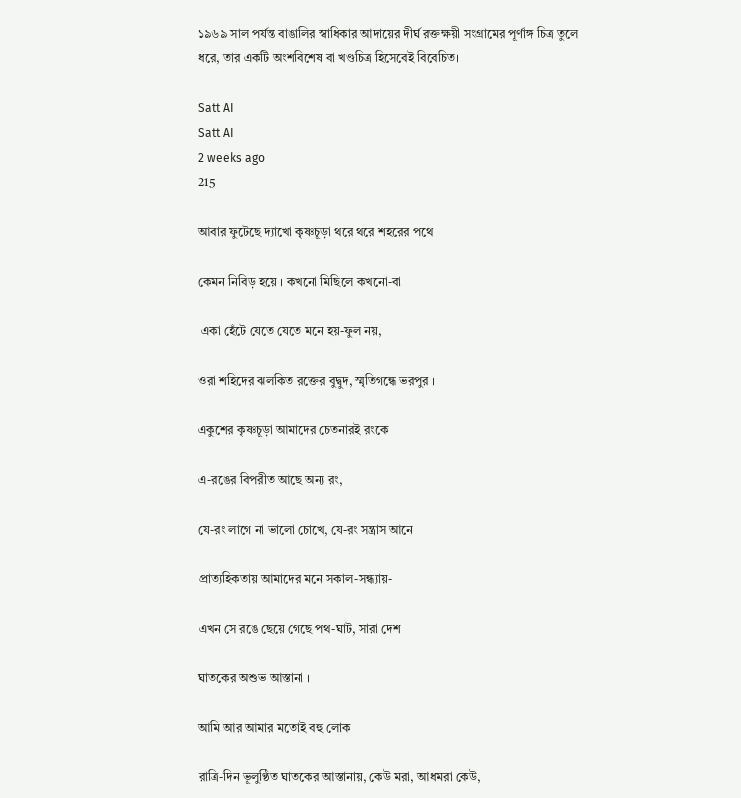১৯৬৯ সাল পর্যন্ত বাঙালির স্বাধিকার আদায়ের দীর্ঘ রক্তক্ষয়ী সংগ্রামের পূর্ণাঙ্গ চিত্র তুলে ধরে, তার একটি অংশবিশেষ বা খণ্ডচিত্র হিসেবেই বিবেচিত।

Satt AI
Satt AI
2 weeks ago
215

আবার ফুটেছে দ্যাখো কৃষ্ণচূড়া থরে থরে শহরের পথে

কেমন নিবিড় হয়ে । কখনো মিছিলে কখনো-বা

 একা হেঁটে যেতে যেতে মনে হয়-ফুল নয়,

ওরা শহিদের ঝলকিত রক্তের বুদ্বুদ, স্মৃতিগন্ধে ভরপুর ।

একুশের কৃষ্ণচূড়া আমাদের চেতনারই রংকে

এ-রঙের বিপরীত আছে অন্য রং,

যে-রং লাগে না ভালো চোখে, যে-রং সন্ত্রাস আনে

প্রাত্যহিকতায় আমাদের মনে সকাল-সন্ধ্যায়-

এখন সে রঙে ছেয়ে গেছে পথ-ঘাট, সারা দেশ

ঘাতকের অশুভ আস্তানা ।

আমি আর আমার মতোই বহু লোক

রাত্রি-দিন ভূলুণ্ঠিত ঘাতকের আস্তানায়, কেউ মরা, আধমরা কেউ,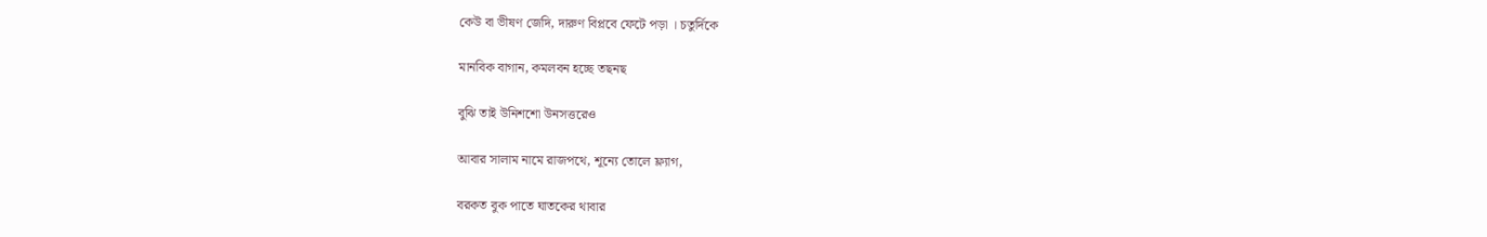কেউ বা ভীষণ জেদি, দারুণ বিপ্লবে ফেটে পড়া । চতুর্দিকে

মানবিক বাগান, কমলবন হচ্ছে তছনছ

বুঝি তাই উনিশশো উনসত্তরেও

আবার সালাম নামে রাজপথে, শূন্যে তোলে ফ্ল্যাগ,

বরকত বুক পাতে ঘাতকের থাবার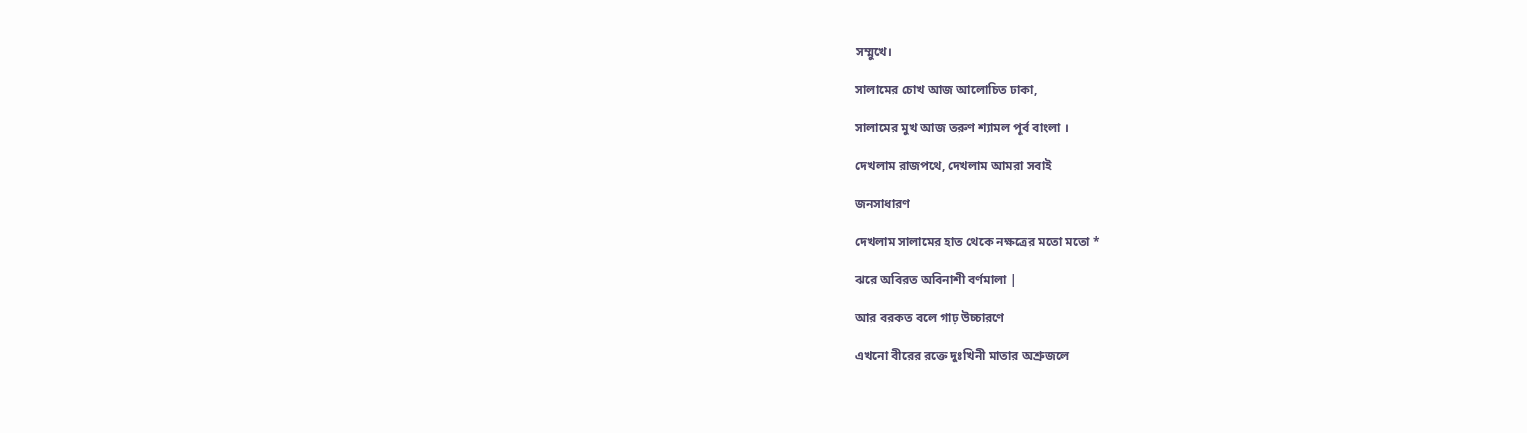সম্মুখে।

সালামের চোখ আজ আলোচিত ঢাকা,

সালামের মুখ আজ তরুণ শ্যামল পূর্ব বাংলা ।

দেখলাম রাজপথে, দেখলাম আমরা সবাই

জনসাধারণ

দেখলাম সালামের হাত থেকে নক্ষত্রের মতো মতো *

ঝরে অবিরত অবিনাশী বর্ণমালা |

আর বরকত বলে গাঢ় উচ্চারণে

এখনো বীরের রক্তে দুঃখিনী মাতার অশ্রুজলে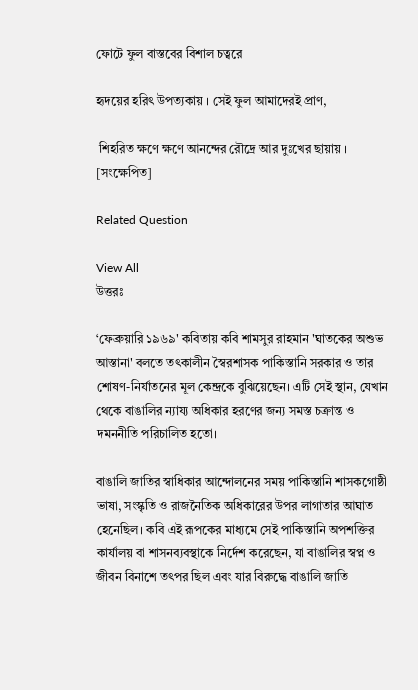ফোটে ফুল বাস্তবের বিশাল চত্বরে

হৃদয়ের হরিৎ উপত্যকায় । সেই ফুল আমাদেরই প্রাণ,

 শিহরিত ক্ষণে ক্ষণে আনন্দের রৌদ্রে আর দুঃখের ছায়ায় । [সংক্ষেপিত]

Related Question

View All
উত্তরঃ

‘ফেব্রুয়ারি ১৯৬৯' কবিতায় কবি শামসুর রাহমান 'ঘাতকের অশুভ আস্তানা' বলতে তৎকালীন স্বৈরশাসক পাকিস্তানি সরকার ও তার শোষণ-নির্যাতনের মূল কেন্দ্রকে বুঝিয়েছেন। এটি সেই স্থান, যেখান থেকে বাঙালির ন্যায্য অধিকার হরণের জন্য সমস্ত চক্রান্ত ও দমননীতি পরিচালিত হতো।

বাঙালি জাতির স্বাধিকার আন্দোলনের সময় পাকিস্তানি শাসকগোষ্ঠী ভাষা, সংস্কৃতি ও রাজনৈতিক অধিকারের উপর লাগাতার আঘাত হেনেছিল। কবি এই রূপকের মাধ্যমে সেই পাকিস্তানি অপশক্তির কার্যালয় বা শাসনব্যবস্থাকে নির্দেশ করেছেন, যা বাঙালির স্বপ্ন ও জীবন বিনাশে তৎপর ছিল এবং যার বিরুদ্ধে বাঙালি জাতি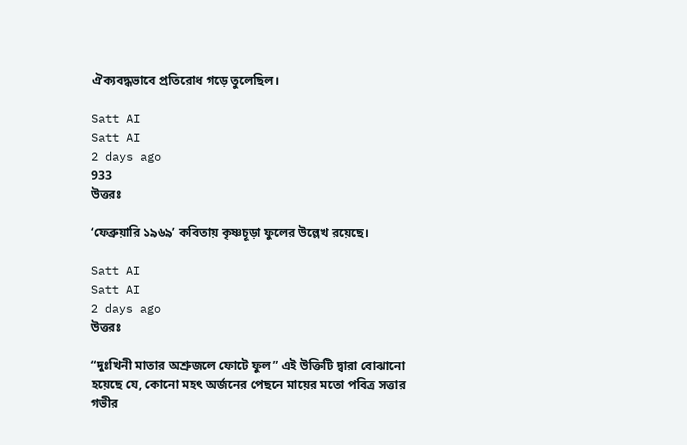ঐক্যবদ্ধভাবে প্রতিরোধ গড়ে তুলেছিল।

Satt AI
Satt AI
2 days ago
933
উত্তরঃ

‘ফেব্রুয়ারি ১৯৬৯’ কবিতায় কৃষ্ণচূড়া ফুলের উল্লেখ রয়েছে।

Satt AI
Satt AI
2 days ago
উত্তরঃ

“দুঃখিনী মাতার অশ্রুজলে ফোটে ফুল” এই উক্তিটি দ্বারা বোঝানো হয়েছে যে, কোনো মহৎ অর্জনের পেছনে মায়ের মতো পবিত্র সত্তার গভীর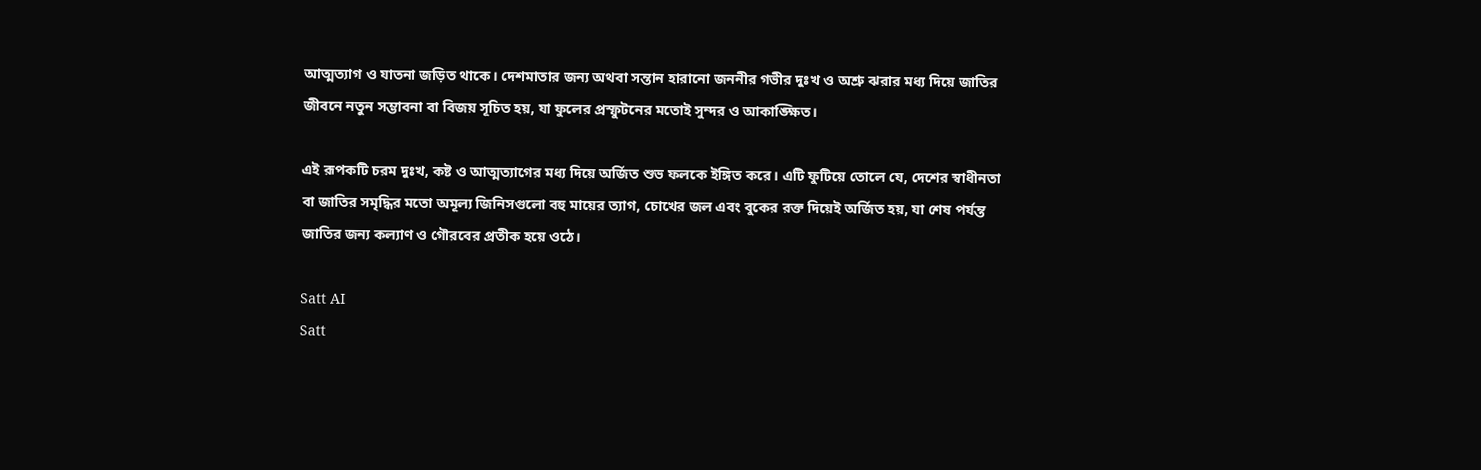আত্মত্যাগ ও যাতনা জড়িত থাকে। দেশমাতার জন্য অথবা সন্তান হারানো জননীর গভীর দুঃখ ও অশ্রু ঝরার মধ্য দিয়ে জাতির জীবনে নতুন সম্ভাবনা বা বিজয় সূচিত হয়, যা ফুলের প্রস্ফুটনের মতোই সুন্দর ও আকাঙ্ক্ষিত।

এই রূপকটি চরম দুঃখ, কষ্ট ও আত্মত্যাগের মধ্য দিয়ে অর্জিত শুভ ফলকে ইঙ্গিত করে। এটি ফুটিয়ে তোলে যে, দেশের স্বাধীনতা বা জাতির সমৃদ্ধির মতো অমূল্য জিনিসগুলো বহু মায়ের ত্যাগ, চোখের জল এবং বুকের রক্ত দিয়েই অর্জিত হয়, যা শেষ পর্যন্ত জাতির জন্য কল্যাণ ও গৌরবের প্রতীক হয়ে ওঠে।

Satt AI
Satt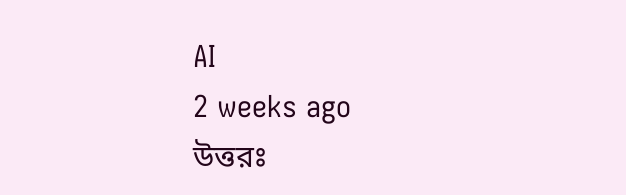AI
2 weeks ago
উত্তরঃ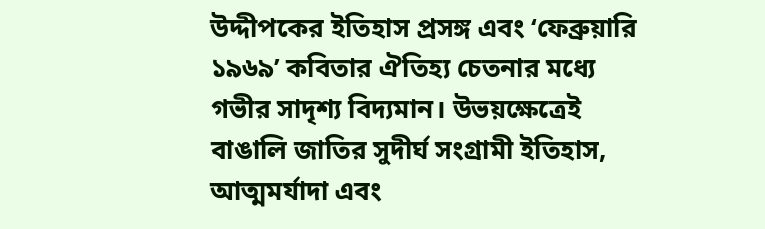উদ্দীপকের ইতিহাস প্রসঙ্গ এবং ‘ফেব্রুয়ারি ১৯৬৯’ কবিতার ঐতিহ্য চেতনার মধ্যে গভীর সাদৃশ্য বিদ্যমান। উভয়ক্ষেত্রেই বাঙালি জাতির সুদীর্ঘ সংগ্রামী ইতিহাস, আত্মমর্যাদা এবং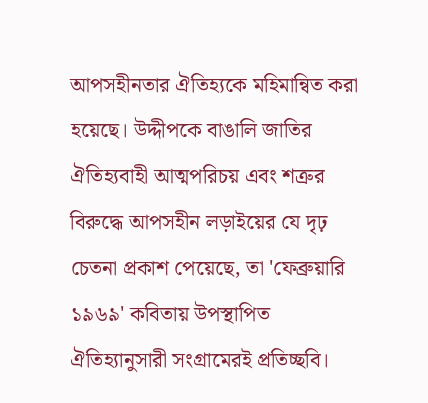আপসহীনতার ঐতিহ্যকে মহিমান্বিত করা হয়েছে। উদ্দীপকে বাঙালি জাতির ঐতিহ্যবাহী আত্মপরিচয় এবং শত্রুর বিরুদ্ধে আপসহীন লড়াইয়ের যে দৃঢ় চেতনা প্রকাশ পেয়েছে, তা 'ফেব্রুয়ারি ১৯৬৯' কবিতায় উপস্থাপিত ঐতিহ্যানুসারী সংগ্রামেরই প্রতিচ্ছবি।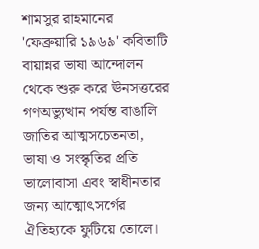শামসুর রাহমানের 'ফেব্রুয়ারি ১৯৬৯' কবিতাটি বায়ান্নর ভাষা আন্দোলন থেকে শুরু করে ঊনসত্তরের গণঅভ্যুত্থান পর্যন্ত বাঙালি জাতির আত্মসচেতনতা, ভাষা ও সংস্কৃতির প্রতি ভালোবাসা এবং স্বাধীনতার জন্য আত্মোৎসর্গের ঐতিহ্যকে ফুটিয়ে তোলে।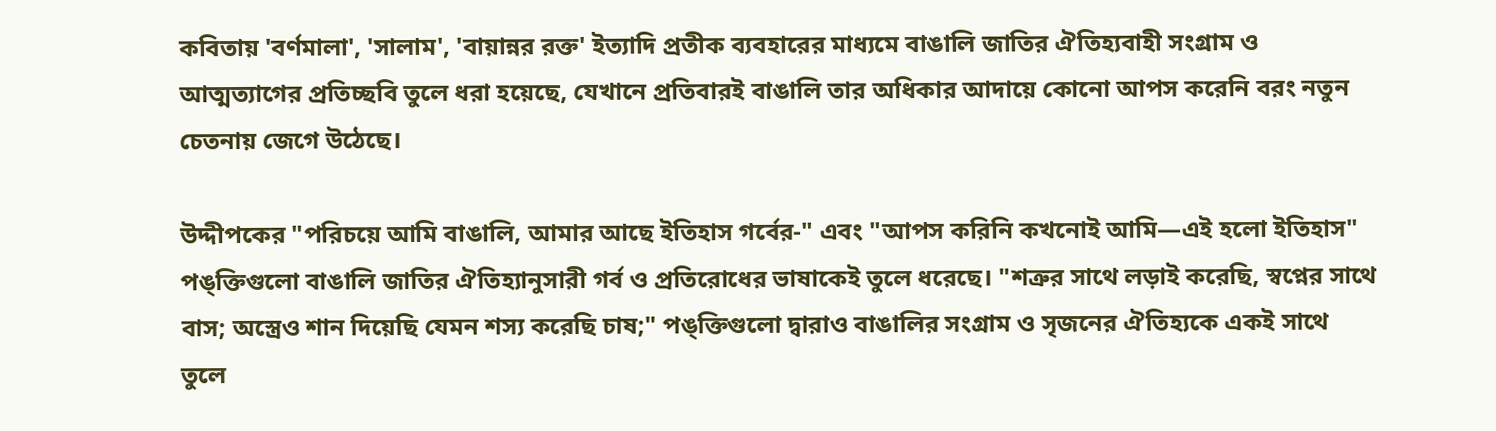কবিতায় 'বর্ণমালা', 'সালাম', 'বায়ান্নর রক্ত' ইত্যাদি প্রতীক ব্যবহারের মাধ্যমে বাঙালি জাতির ঐতিহ্যবাহী সংগ্রাম ও আত্মত্যাগের প্রতিচ্ছবি তুলে ধরা হয়েছে, যেখানে প্রতিবারই বাঙালি তার অধিকার আদায়ে কোনো আপস করেনি বরং নতুন চেতনায় জেগে উঠেছে।

উদ্দীপকের "পরিচয়ে আমি বাঙালি, আমার আছে ইতিহাস গর্বের-" এবং "আপস করিনি কখনোই আমি—এই হলো ইতিহাস" পঙ্‌ক্তিগুলো বাঙালি জাতির ঐতিহ্যানুসারী গর্ব ও প্রতিরোধের ভাষাকেই তুলে ধরেছে। "শত্রুর সাথে লড়াই করেছি, স্বপ্নের সাথে বাস; অস্ত্রেও শান দিয়েছি যেমন শস্য করেছি চাষ;" পঙ্‌ক্তিগুলো দ্বারাও বাঙালির সংগ্রাম ও সৃজনের ঐতিহ্যকে একই সাথে তুলে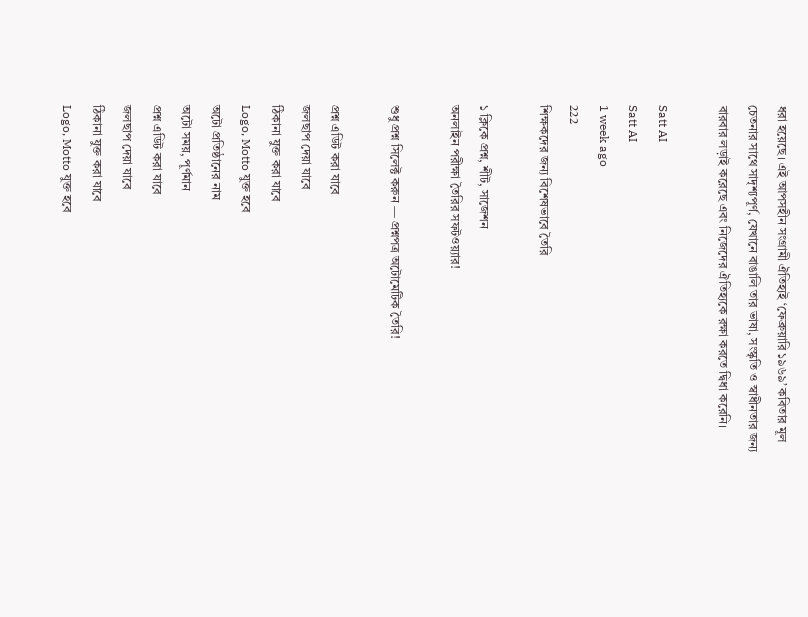ধরা হয়েছে। এই আপসহীন সংগ্রামী ঐতিহ্যই ‘ফেব্রুয়ারি ১৯৬৯’ কবিতার মূল চেতনার সাথে সাদৃশ্যপূর্ণ, যেখানে বাঙালি তার ভাষা, সংস্কৃতি ও স্বাধীনতার জন্য বারবার লড়াই করেছে এবং নিজেদের ঐতিহ্যকে রক্ষা করতে দ্বিধা করেনি।

Satt AI
Satt AI
1 week ago
222
শিক্ষকদের জন্য বিশেষভাবে তৈরি

১ ক্লিকে প্রশ্ন, শীট, সাজেশন
অনলাইন পরীক্ষা তৈরির সফটওয়্যার!

শুধু প্রশ্ন সিলেক্ট করুন — প্রশ্নপত্র অটোমেটিক তৈরি!

প্রশ্ন এডিট করা যাবে
জলছাপ দেয়া যাবে
ঠিকানা যুক্ত করা যাবে
Logo, Motto যুক্ত হবে
অটো প্রতিষ্ঠানের নাম
অটো সময়, পূর্ণমান
প্রশ্ন এডিট করা যাবে
জলছাপ দেয়া যাবে
ঠিকানা যুক্ত করা যাবে
Logo, Motto যুক্ত হবে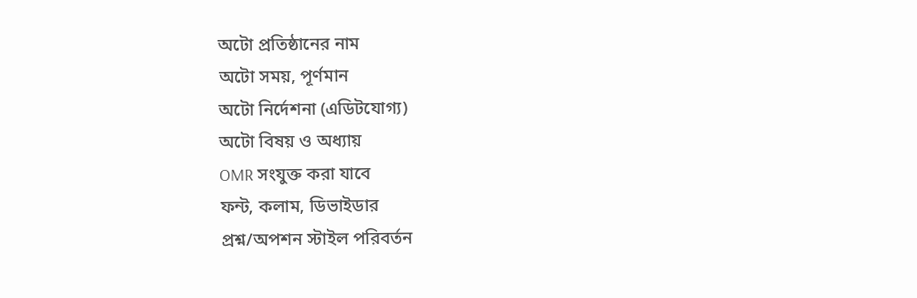অটো প্রতিষ্ঠানের নাম
অটো সময়, পূর্ণমান
অটো নির্দেশনা (এডিটযোগ্য)
অটো বিষয় ও অধ্যায়
OMR সংযুক্ত করা যাবে
ফন্ট, কলাম, ডিভাইডার
প্রশ্ন/অপশন স্টাইল পরিবর্তন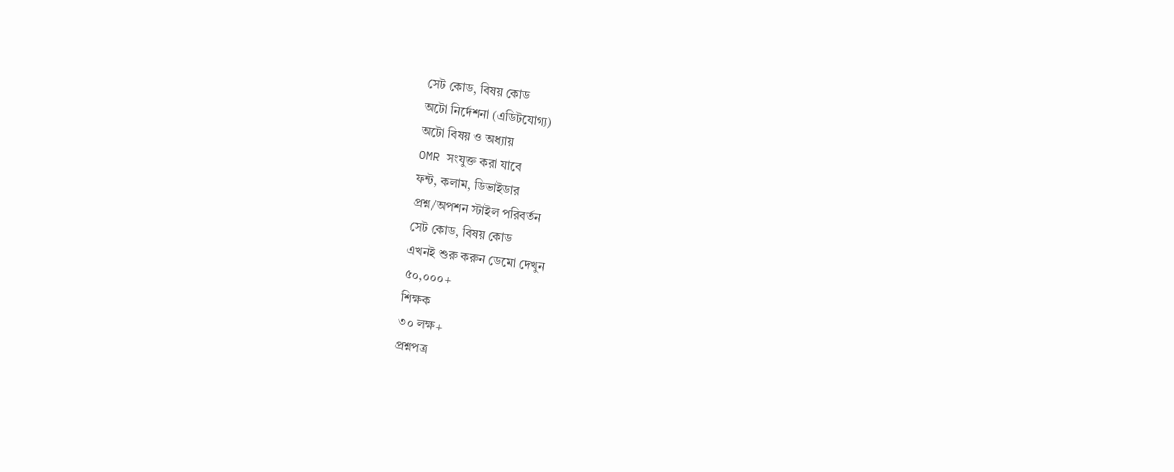সেট কোড, বিষয় কোড
অটো নির্দেশনা (এডিটযোগ্য)
অটো বিষয় ও অধ্যায়
OMR সংযুক্ত করা যাবে
ফন্ট, কলাম, ডিভাইডার
প্রশ্ন/অপশন স্টাইল পরিবর্তন
সেট কোড, বিষয় কোড
এখনই শুরু করুন ডেমো দেখুন
৫০,০০০+
শিক্ষক
৩০ লক্ষ+
প্রশ্নপত্র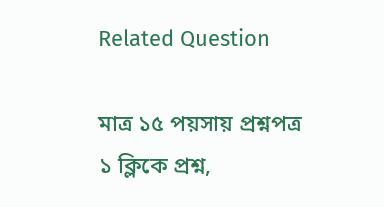Related Question

মাত্র ১৫ পয়সায় প্রশ্নপত্র
১ ক্লিকে প্রশ্ন,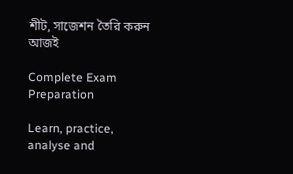শীট, সাজেশন তৈরি করুন আজই

Complete Exam
Preparation

Learn, practice, analyse and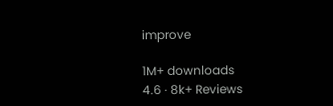improve

1M+ downloads
4.6 · 8k+ Reviews